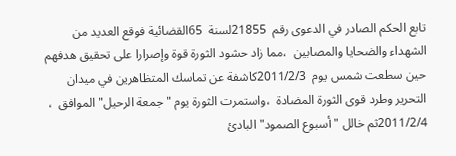تابع الحكم الصادر في الدعوى رقم  21855لسنة  65القضائية فوقع العديد من الشهداء والضحايا والمصابين  ،مما زاد حشود الثورة قوة وإصرارا على تحقيق هدفهم حين سطعت شمس يوم  2011/2/3كاشفة عن تماسك المتظاهرين في ميدان التحرير وطرد قوى الثورة المضادة  ،واستمرت الثورة يوم "جمعة الرحيل" الموافق  ، 2011/2/4ثم خالل "أسبوع الصمود" البادئ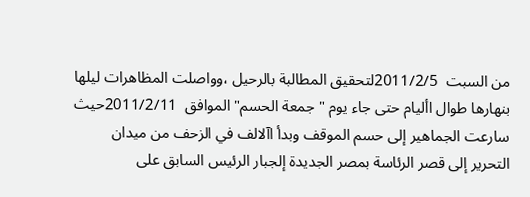من السبت  2011/2/5لتحقيق المطالبة بالرحيل ،وواصلت المظاهرات ليلها بنهارها طوال األيام حتى جاء يوم "جمعة الحسم" الموافق  2011/2/11حيث سارعت الجماهير إلى حسم الموقف وبدأ اآلالف في الزحف من ميدان التحرير إلى قصر الرئاسة بمصر الجديدة إلجبار الرئيس السابق على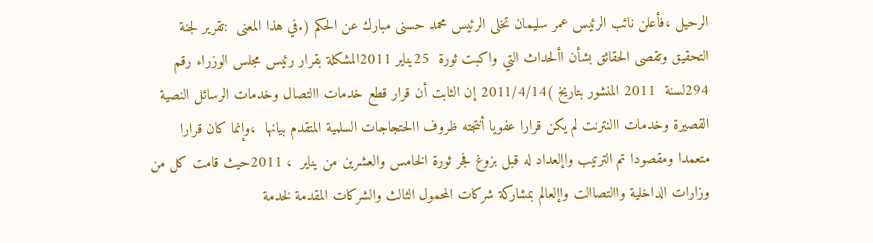الرحيل ،فأعلن نائب الرئيس عمر سليمان تخلى الرئيس محمد حسنى مبارك عن الحكم (.في هذا المعنى  :تقرير لجنة التحقيق وتقصى الحقائق بشأن األحداث التي واكبت ثورة  25يناير 2011المشكلة بقرار رئيس مجلس الوزراء رقم  294لسنة  2011 المنشور بتاريخ )2011/4/14 إن الثابت أن قرار قطع خدمات االتصال وخدمات الرسائل النصية القصيرة وخدمات االنترنت لم يكن قرارا عفويا أنتجته ظروف االحتجاجات السلمية المتقدم بيانها  ،وإنما كان قرارا متعمدا ومقصودا تم الترتيب واإلعداد له قبل بزوغ فجر ثورة الخامس والعشرين من يناير  ، 2011حيث قامت كل من وزارات الداخلية واالتصاالت واإلعالم بمشاركة شركات المحمول الثالث والشركات المقدمة لخدمة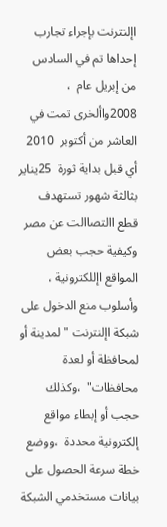اإلنترنت بإجراء تجارب إحداها تم في السادس من إبريل عام  ، 2008واألخرى تمت في العاشر من أكتوبر  2010 أي قبل بداية ثورة  25يناير بثالثة شهور تستهدف قطع االتصاالت عن مصر وكيفية حجب بعض المواقع اإللكترونية ، وأسلوب منع الدخول على شبكة اإلنترنت " لمدينة أو لمحافظة أو لعدة محافظات"  ،وكذلك حجب أو إبطاء مواقع إلكترونية محددة  ،ووضع خطة سرعة الحصول على بيانات مستخدمي الشبكة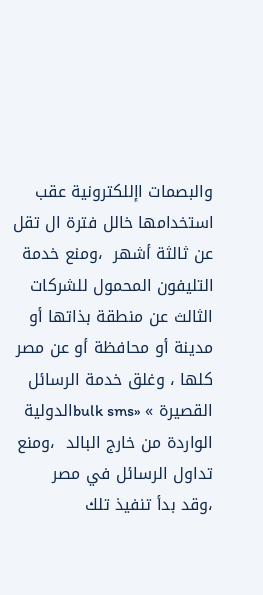والبصمات اإللكترونية عقب استخدامها خالل فترة ال تقل عن ثالثة أشهر  ،ومنع خدمة التليفون المحمول للشركات الثالث عن منطقة بذاتها أو مدينة أو محافظة أو عن مصر كلها ، وغلق خدمة الرسائل القصيرة » «bulk smsالدولية الواردة من خارج البالد  ،ومنع تداول الرسائل في مصر  ،وقد بدأ تنفيذ تلك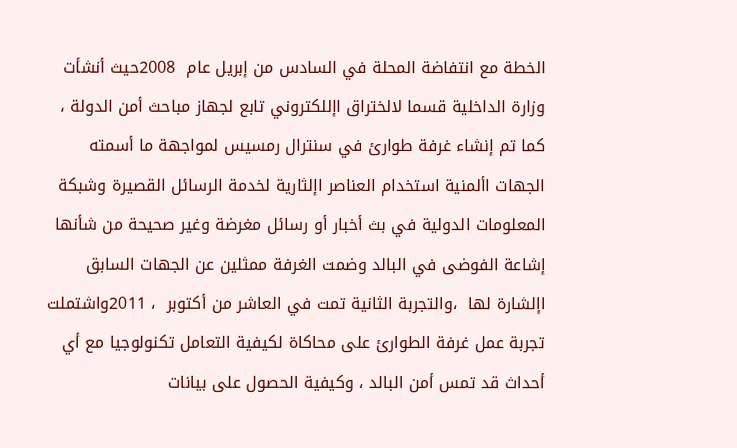الخطة مع انتفاضة المحلة في السادس من إبريل عام  2008حيث أنشأت وزارة الداخلية قسما لالختراق اإللكتروني تابع لجهاز مباحث أمن الدولة ، كما تم إنشاء غرفة طوارئ في سنترال رمسيس لمواجهة ما أسمته الجهات األمنية استخدام العناصر اإلثارية لخدمة الرسائل القصيرة وشبكة المعلومات الدولية في بث أخبار أو رسائل مغرضة وغير صحيحة من شأنها إشاعة الفوضى في البالد وضمت الغرفة ممثلين عن الجهات السابق اإلشارة لها  ،والتجربة الثانية تمت في العاشر من أكتوبر  ، 2011واشتملت تجربة عمل غرفة الطوارئ على محاكاة لكيفية التعامل تكنولوجيا مع أي أحداث قد تمس أمن البالد ، وكيفية الحصول على بيانات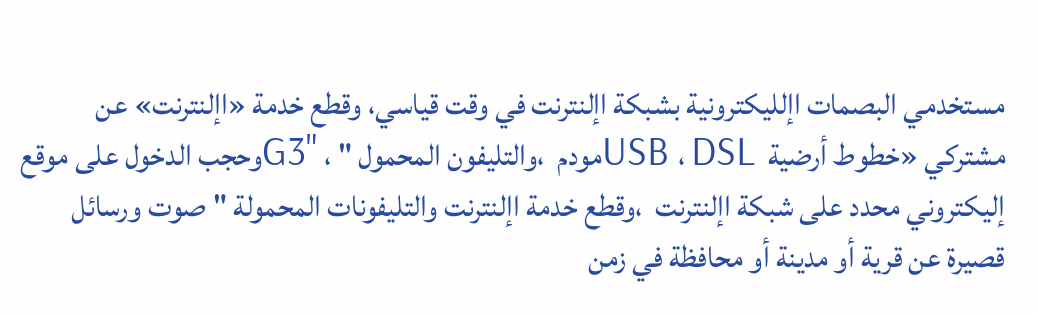مستخدمي البصمات اإلليكترونية بشبكة اإلنترنت في وقت قياسي، وقطع خدمة «اإلنترنت» عن مشتركي «خطوط أرضية  USB ، DSLمودم  ،والتليفون المحمول " ، "G3وحجب الدخول على موقع إليكتروني محدد على شبكة اإلنترنت  ،وقطع خدمة اإلنترنت والتليفونات المحمولة "صوت ورسائل قصيرة عن قرية أو مدينة أو محافظة في زمن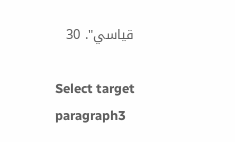قياسي". 30

Select target paragraph3